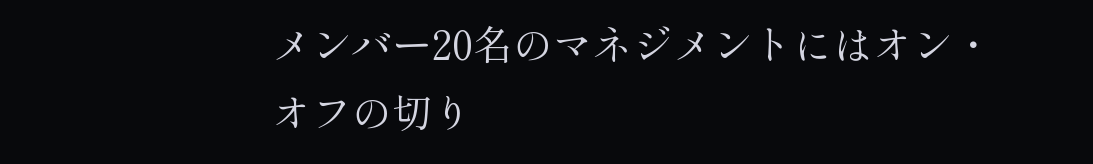メンバー20名のマネジメントにはオン・オフの切り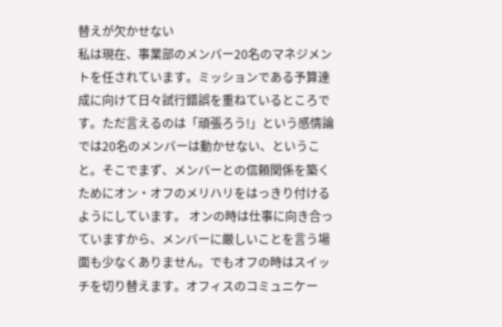替えが欠かせない
私は現在、事業部のメンバー20名のマネジメントを任されています。ミッションである予算達成に向けて日々試行錯誤を重ねているところです。ただ言えるのは「頑張ろう!」という感情論では20名のメンバーは動かせない、ということ。そこでまず、メンバーとの信頼関係を築くためにオン・オフのメリハリをはっきり付けるようにしています。 オンの時は仕事に向き合っていますから、メンバーに厳しいことを言う場面も少なくありません。でもオフの時はスイッチを切り替えます。オフィスのコミュニケー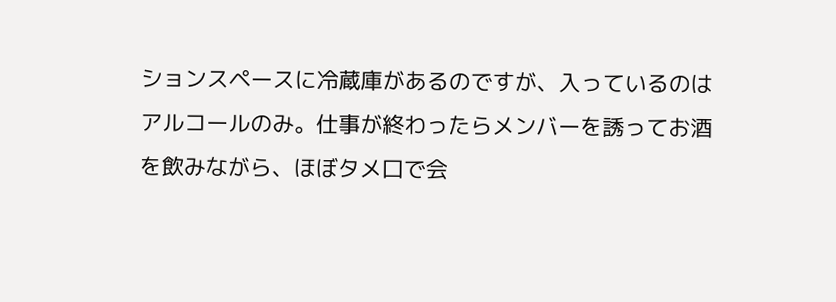ションスペースに冷蔵庫があるのですが、入っているのはアルコールのみ。仕事が終わったらメンバーを誘ってお酒を飲みながら、ほぼタメ口で会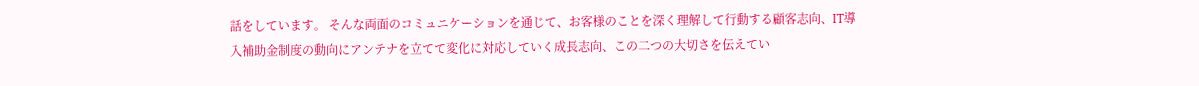話をしています。 そんな両面のコミュニケーションを通じて、お客様のことを深く理解して行動する顧客志向、IT導入補助金制度の動向にアンテナを立てて変化に対応していく成長志向、この二つの大切さを伝えてい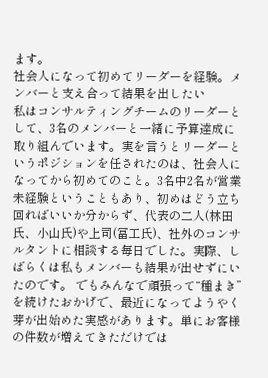ます。
社会人になって初めてリーダーを経験。メンバーと支え合って結果を出したい
私はコンサルティングチームのリーダーとして、3名のメンバーと一緒に予算達成に取り組んでいます。実を言うとリーダーというポジションを任されたのは、社会人になってから初めてのこと。3名中2名が営業未経験ということもあり、初めはどう立ち回ればいいか分からず、代表の二人(林田氏、小山氏)や上司(冨工氏)、社外のコンサルタントに相談する毎日でした。実際、しばらくは私もメンバーも結果が出せずにいたのです。 でもみんなで頑張って“種まき”を続けたおかげで、最近になってようやく芽が出始めた実感があります。単にお客様の件数が増えてきただけでは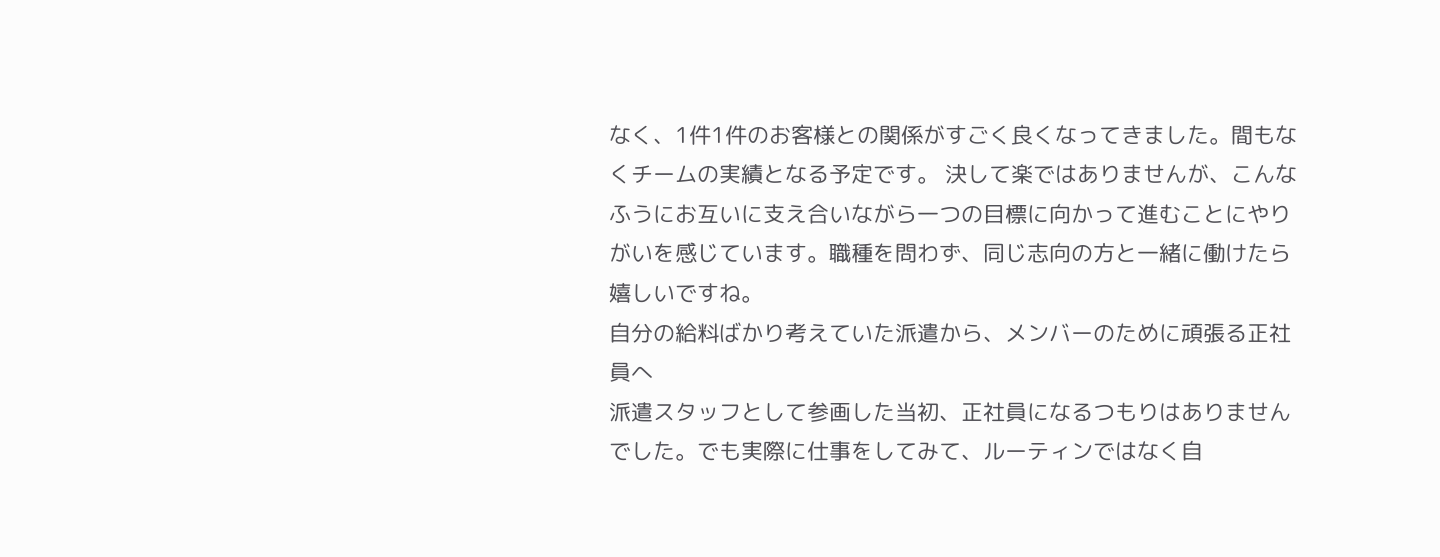なく、1件1件のお客様との関係がすごく良くなってきました。間もなくチームの実績となる予定です。 決して楽ではありませんが、こんなふうにお互いに支え合いながら一つの目標に向かって進むことにやりがいを感じています。職種を問わず、同じ志向の方と一緒に働けたら嬉しいですね。
自分の給料ばかり考えていた派遣から、メンバーのために頑張る正社員へ
派遣スタッフとして参画した当初、正社員になるつもりはありませんでした。でも実際に仕事をしてみて、ルーティンではなく自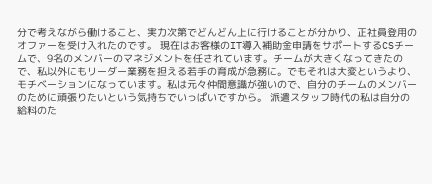分で考えながら働けること、実力次第でどんどん上に行けることが分かり、正社員登用のオファーを受け入れたのです。 現在はお客様のIT導入補助金申請をサポートするCSチームで、9名のメンバーのマネジメントを任されています。チームが大きくなってきたので、私以外にもリーダー業務を担える若手の育成が急務に。でもそれは大変というより、モチベーションになっています。私は元々仲間意識が強いので、自分のチームのメンバーのために頑張りたいという気持ちでいっぱいですから。 派遣スタッフ時代の私は自分の給料のた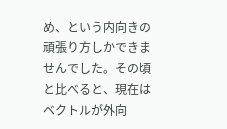め、という内向きの頑張り方しかできませんでした。その頃と比べると、現在はベクトルが外向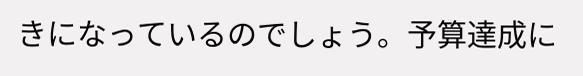きになっているのでしょう。予算達成に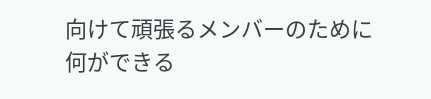向けて頑張るメンバーのために何ができる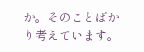か。そのことばかり考えています。